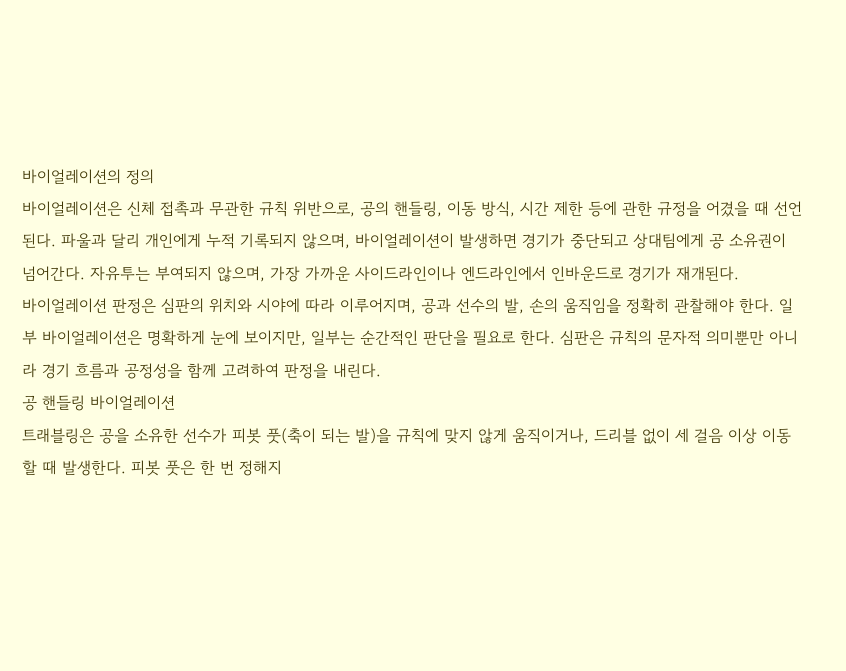바이얼레이션의 정의
바이얼레이션은 신체 접촉과 무관한 규칙 위반으로, 공의 핸들링, 이동 방식, 시간 제한 등에 관한 규정을 어겼을 때 선언된다. 파울과 달리 개인에게 누적 기록되지 않으며, 바이얼레이션이 발생하면 경기가 중단되고 상대팀에게 공 소유권이 넘어간다. 자유투는 부여되지 않으며, 가장 가까운 사이드라인이나 엔드라인에서 인바운드로 경기가 재개된다.
바이얼레이션 판정은 심판의 위치와 시야에 따라 이루어지며, 공과 선수의 발, 손의 움직임을 정확히 관찰해야 한다. 일부 바이얼레이션은 명확하게 눈에 보이지만, 일부는 순간적인 판단을 필요로 한다. 심판은 규칙의 문자적 의미뿐만 아니라 경기 흐름과 공정성을 함께 고려하여 판정을 내린다.
공 핸들링 바이얼레이션
트래블링은 공을 소유한 선수가 피봇 풋(축이 되는 발)을 규칙에 맞지 않게 움직이거나, 드리블 없이 세 걸음 이상 이동할 때 발생한다. 피봇 풋은 한 번 정해지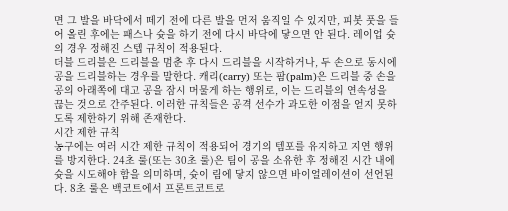면 그 발을 바닥에서 떼기 전에 다른 발을 먼저 움직일 수 있지만, 피봇 풋을 들어 올린 후에는 패스나 슛을 하기 전에 다시 바닥에 닿으면 안 된다. 레이업 슛의 경우 정해진 스텝 규칙이 적용된다.
더블 드리블은 드리블을 멈춘 후 다시 드리블을 시작하거나, 두 손으로 동시에 공을 드리블하는 경우를 말한다. 캐리(carry) 또는 팜(palm)은 드리블 중 손을 공의 아래쪽에 대고 공을 잠시 머물게 하는 행위로, 이는 드리블의 연속성을 끊는 것으로 간주된다. 이러한 규칙들은 공격 선수가 과도한 이점을 얻지 못하도록 제한하기 위해 존재한다.
시간 제한 규칙
농구에는 여러 시간 제한 규칙이 적용되어 경기의 템포를 유지하고 지연 행위를 방지한다. 24초 룰(또는 30초 룰)은 팀이 공을 소유한 후 정해진 시간 내에 슛을 시도해야 함을 의미하며, 슛이 림에 닿지 않으면 바이얼레이션이 선언된다. 8초 룰은 백코트에서 프론트코트로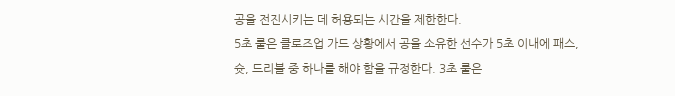공을 전진시키는 데 허용되는 시간을 제한한다.
5초 룰은 클로즈업 가드 상황에서 공을 소유한 선수가 5초 이내에 패스, 슛, 드리블 중 하나를 해야 함을 규정한다. 3초 룰은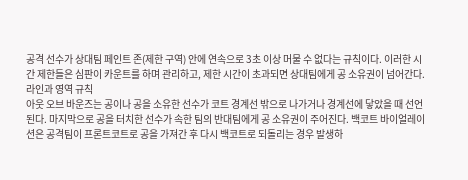공격 선수가 상대팀 페인트 존(제한 구역) 안에 연속으로 3초 이상 머물 수 없다는 규칙이다. 이러한 시간 제한들은 심판이 카운트를 하며 관리하고, 제한 시간이 초과되면 상대팀에게 공 소유권이 넘어간다.
라인과 영역 규칙
아웃 오브 바운즈는 공이나 공을 소유한 선수가 코트 경계선 밖으로 나가거나 경계선에 닿았을 때 선언된다. 마지막으로 공을 터치한 선수가 속한 팀의 반대팀에게 공 소유권이 주어진다. 백코트 바이얼레이션은 공격팀이 프론트코트로 공을 가져간 후 다시 백코트로 되돌리는 경우 발생하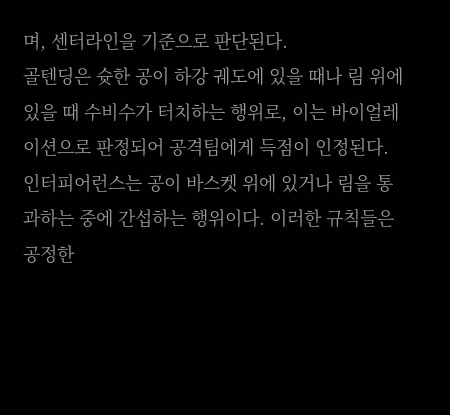며, 센터라인을 기준으로 판단된다.
골텐딩은 슛한 공이 하강 궤도에 있을 때나 림 위에 있을 때 수비수가 터치하는 행위로, 이는 바이얼레이션으로 판정되어 공격팀에게 득점이 인정된다. 인터피어런스는 공이 바스켓 위에 있거나 림을 통과하는 중에 간섭하는 행위이다. 이러한 규칙들은 공정한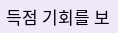득점 기회를 보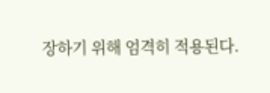장하기 위해 엄격히 적용된다.